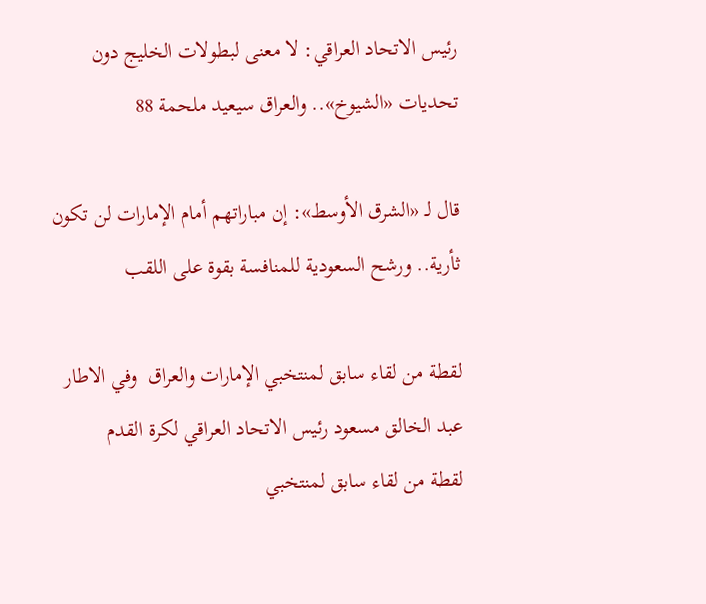رئيس الاتحاد العراقي: لا معنى لبطولات الخليج دون تحديات «الشيوخ».. والعراق سيعيد ملحمة 88

قال لـ «الشرق الأوسط»: إن مباراتهم أمام الإمارات لن تكون ثأرية.. ورشح السعودية للمنافسة بقوة على اللقب

لقطة من لقاء سابق لمنتخبي الإمارات والعراق  وفي الاطار عبد الخالق مسعود رئيس الاتحاد العراقي لكرة القدم
لقطة من لقاء سابق لمنتخبي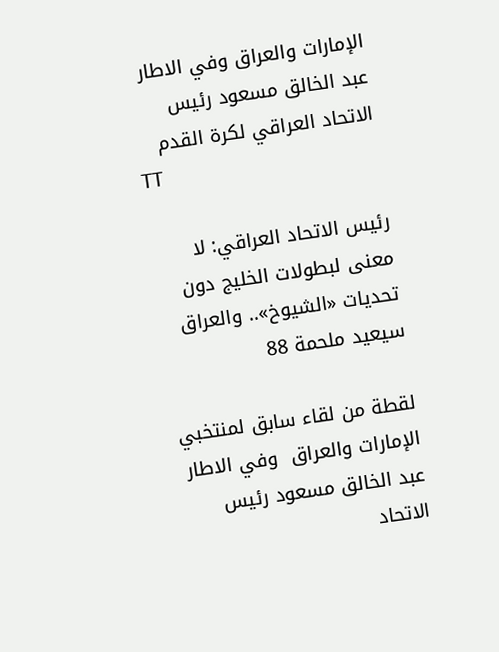الإمارات والعراق وفي الاطار عبد الخالق مسعود رئيس الاتحاد العراقي لكرة القدم
TT

رئيس الاتحاد العراقي: لا معنى لبطولات الخليج دون تحديات «الشيوخ».. والعراق سيعيد ملحمة 88

لقطة من لقاء سابق لمنتخبي الإمارات والعراق  وفي الاطار عبد الخالق مسعود رئيس الاتحاد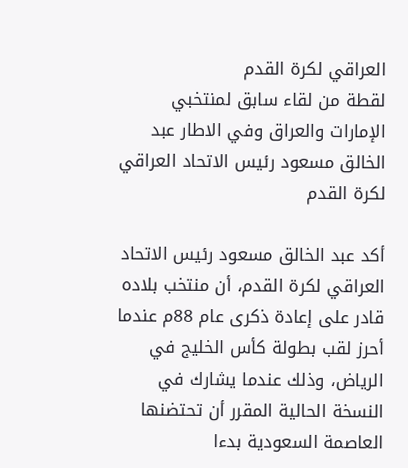العراقي لكرة القدم
لقطة من لقاء سابق لمنتخبي الإمارات والعراق وفي الاطار عبد الخالق مسعود رئيس الاتحاد العراقي لكرة القدم

أكد عبد الخالق مسعود رئيس الاتحاد العراقي لكرة القدم، أن منتخب بلاده قادر على إعادة ذكرى عام 88م عندما أحرز لقب بطولة كأس الخليج في الرياض، وذلك عندما يشارك في النسخة الحالية المقرر أن تحتضنها العاصمة السعودية بدءا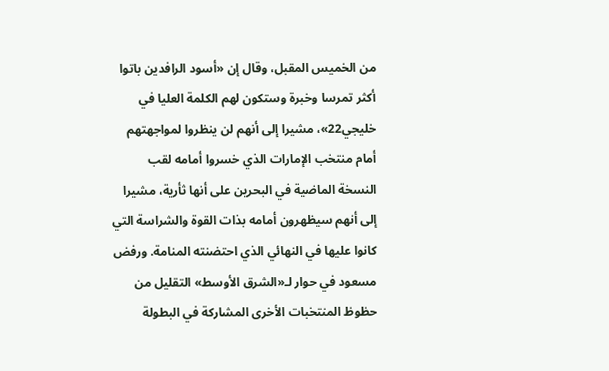من الخميس المقبل، وقال إن «أسود الرافدين باتوا أكثر تمرسا وخبرة وستكون لهم الكلمة العليا في خليجي22»، مشيرا إلى أنهم لن ينظروا لمواجهتهم أمام منتخب الإمارات الذي خسروا أمامه لقب النسخة الماضية في البحرين على أنها ثأرية، مشيرا إلى أنهم سيظهرون أمامه بذات القوة والشراسة التي كانوا عليها في النهائي الذي احتضنته المنامة. ورفض مسعود في حوار لـ«الشرق الأوسط» التقليل من حظوظ المنتخبات الأخرى المشاركة في البطولة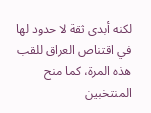لكنه أبدى ثقة لا حدود لها في اقتناص العراق للقب هذه المرة، كما منح المنتخبين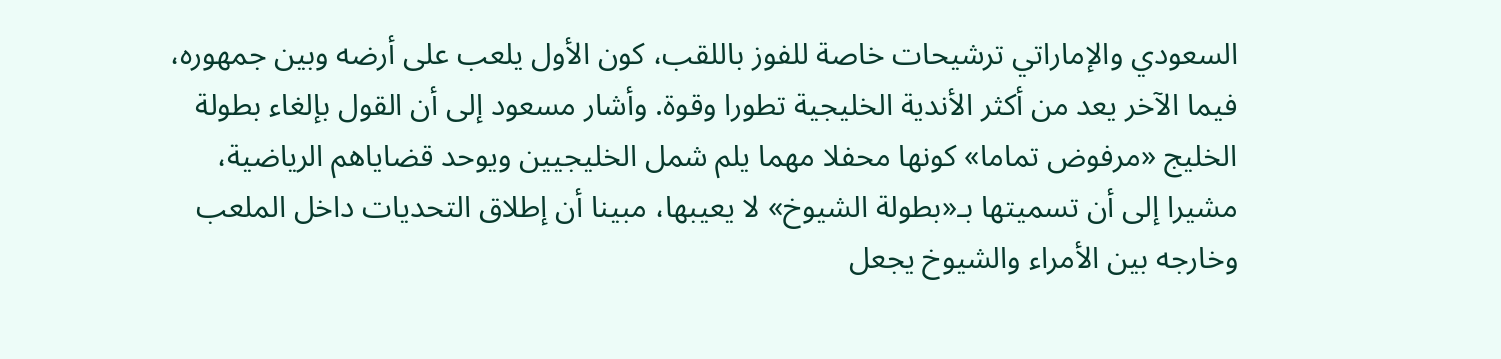السعودي والإماراتي ترشيحات خاصة للفوز باللقب، كون الأول يلعب على أرضه وبين جمهوره، فيما الآخر يعد من أكثر الأندية الخليجية تطورا وقوة. وأشار مسعود إلى أن القول بإلغاء بطولة الخليج «مرفوض تماما» كونها محفلا مهما يلم شمل الخليجيين ويوحد قضاياهم الرياضية، مشيرا إلى أن تسميتها بـ«بطولة الشيوخ» لا يعيبها، مبينا أن إطلاق التحديات داخل الملعب وخارجه بين الأمراء والشيوخ يجعل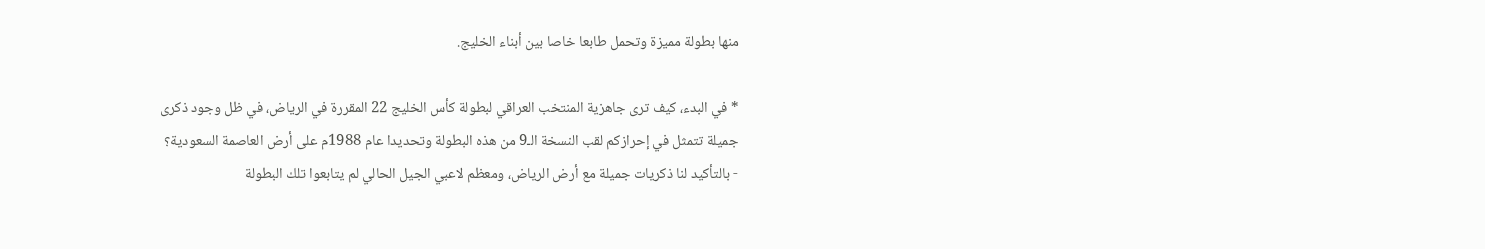منها بطولة مميزة وتحمل طابعا خاصا بين أبناء الخليج.

* في البدء، كيف ترى جاهزية المنتخب العراقي لبطولة كأس الخليج 22 المقررة في الرياض، في ظل وجود ذكرى جميلة تتمثل في إحرازكم لقب النسخة الـ9 من هذه البطولة وتحديدا عام 1988م على أرض العاصمة السعودية؟
- بالتأكيد لنا ذكريات جميلة مع أرض الرياض، ومعظم لاعبي الجيل الحالي لم يتابعوا تلك البطولة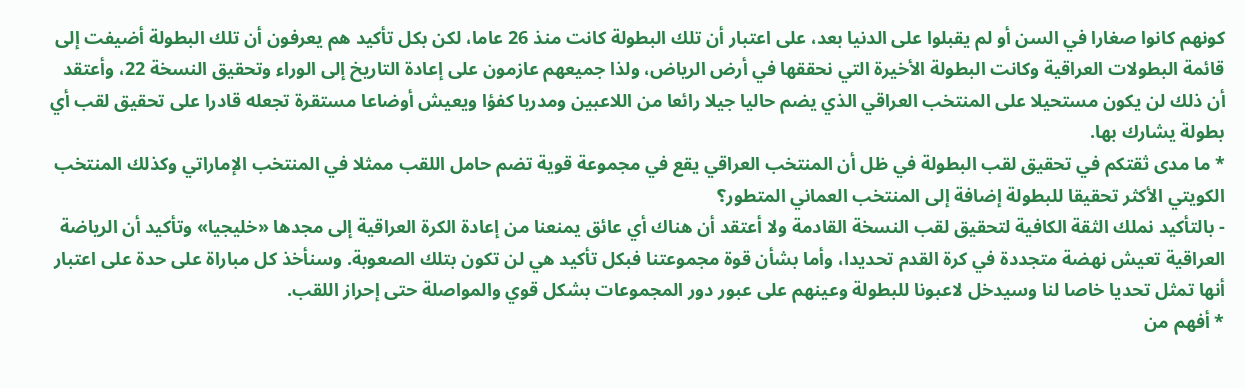كونهم كانوا صغارا في السن أو لم يقبلوا على الدنيا بعد، على اعتبار أن تلك البطولة كانت منذ 26 عاما، لكن بكل تأكيد هم يعرفون أن تلك البطولة أضيفت إلى قائمة البطولات العراقية وكانت البطولة الأخيرة التي نحققها في أرض الرياض، ولذا جميعهم عازمون على إعادة التاريخ إلى الوراء وتحقيق النسخة 22، وأعتقد أن ذلك لن يكون مستحيلا على المنتخب العراقي الذي يضم حاليا جيلا رائعا من اللاعبين ومدربا كفؤا ويعيش أوضاعا مستقرة تجعله قادرا على تحقيق لقب أي بطولة يشارك بها.
* ما مدى ثقتكم في تحقيق لقب البطولة في ظل أن المنتخب العراقي يقع في مجموعة قوية تضم حامل اللقب ممثلا في المنتخب الإماراتي وكذلك المنتخب الكويتي الأكثر تحقيقا للبطولة إضافة إلى المنتخب العماني المتطور؟
- بالتأكيد نملك الثقة الكافية لتحقيق لقب النسخة القادمة ولا أعتقد أن هناك أي عائق يمنعنا من إعادة الكرة العراقية إلى مجدها «خليجيا» وتأكيد أن الرياضة العراقية تعيش نهضة متجددة في كرة القدم تحديدا، وأما بشأن قوة مجموعتنا فبكل تأكيد هي لن تكون بتلك الصعوبة. وسنأخذ كل مباراة على حدة على اعتبار أنها تمثل تحديا خاصا لنا وسيدخل لاعبونا للبطولة وعينهم على عبور دور المجموعات بشكل قوي والمواصلة حتى إحراز اللقب.
* أفهم من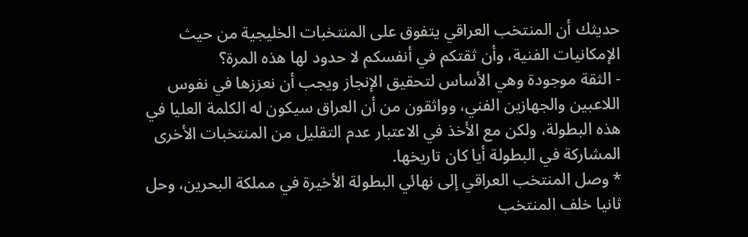حديثك أن المنتخب العراقي يتفوق على المنتخبات الخليجية من حيث الإمكانيات الفنية، وأن ثقتكم في أنفسكم لا حدود لها هذه المرة؟
- الثقة موجودة وهي الأساس لتحقيق الإنجاز ويجب أن نعززها في نفوس اللاعبين والجهازين الفني، وواثقون من أن العراق سيكون له الكلمة العليا في هذه البطولة، ولكن مع الأخذ في الاعتبار عدم التقليل من المنتخبات الأخرى المشاركة في البطولة أيا كان تاريخها.
* وصل المنتخب العراقي إلى نهائي البطولة الأخيرة في مملكة البحرين، وحل ثانيا خلف المنتخب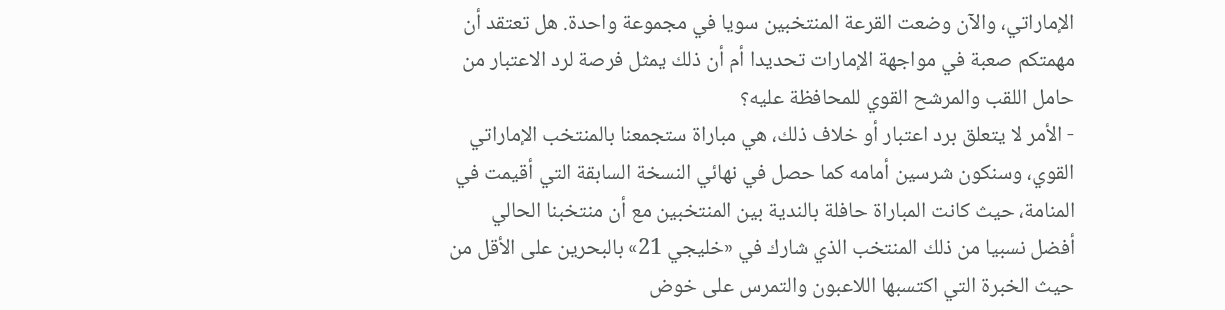الإماراتي، والآن وضعت القرعة المنتخبين سويا في مجموعة واحدة. هل تعتقد أن مهمتكم صعبة في مواجهة الإمارات تحديدا أم أن ذلك يمثل فرصة لرد الاعتبار من حامل اللقب والمرشح القوي للمحافظة عليه؟
- الأمر لا يتعلق برد اعتبار أو خلاف ذلك، هي مباراة ستجمعنا بالمنتخب الإماراتي القوي، وسنكون شرسين أمامه كما حصل في نهائي النسخة السابقة التي أقيمت في المنامة، حيث كانت المباراة حافلة بالندية بين المنتخبين مع أن منتخبنا الحالي أفضل نسبيا من ذلك المنتخب الذي شارك في «خليجي 21» بالبحرين على الأقل من حيث الخبرة التي اكتسبها اللاعبون والتمرس على خوض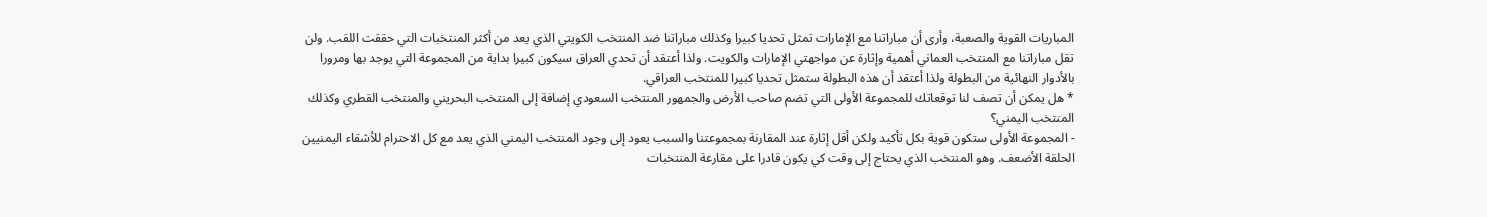المباريات القوية والصعبة، وأرى أن مباراتنا مع الإمارات تمثل تحديا كبيرا وكذلك مباراتنا ضد المنتخب الكويتي الذي يعد من أكثر المنتخبات التي حققت اللقب. ولن تقل مباراتنا مع المنتخب العماني أهمية وإثارة عن مواجهتي الإمارات والكويت. ولذا أعتقد أن تحدي العراق سيكون كبيرا بداية من المجموعة التي يوجد بها ومرورا بالأدوار النهائية من البطولة ولذا أعتقد أن هذه البطولة ستمثل تحديا كبيرا للمنتخب العراقي.
* هل يمكن أن تصف لنا توقعاتك للمجموعة الأولى التي تضم صاحب الأرض والجمهور المنتخب السعودي إضافة إلى المنتخب البحريني والمنتخب القطري وكذلك المنتخب اليمني؟
- المجموعة الأولى ستكون قوية بكل تأكيد ولكن أقل إثارة عند المقارنة بمجموعتنا والسبب يعود إلى وجود المنتخب اليمني الذي يعد مع كل الاحترام للأشقاء اليمنيين الحلقة الأضعف. وهو المنتخب الذي يحتاج إلى وقت كي يكون قادرا على مقارعة المنتخبات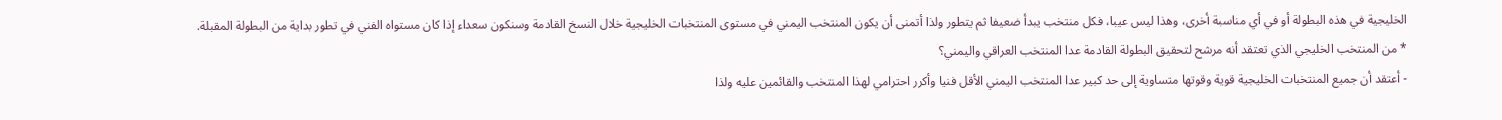الخليجية في هذه البطولة أو في أي مناسبة أخرى، وهذا ليس عيبا، فكل منتخب يبدأ ضعيفا ثم يتطور ولذا أتمنى أن يكون المنتخب اليمني في مستوى المنتخبات الخليجية خلال النسخ القادمة وسنكون سعداء إذا كان مستواه الفني في تطور بداية من البطولة المقبلة.
* من المنتخب الخليجي الذي تعتقد أنه مرشح لتحقيق البطولة القادمة عدا المنتخب العراقي واليمني؟
- أعتقد أن جميع المنتخبات الخليجية قوية وقوتها متساوية إلى حد كبير عدا المنتخب اليمني الأقل فنيا وأكرر احترامي لهذا المنتخب والقائمين عليه ولذا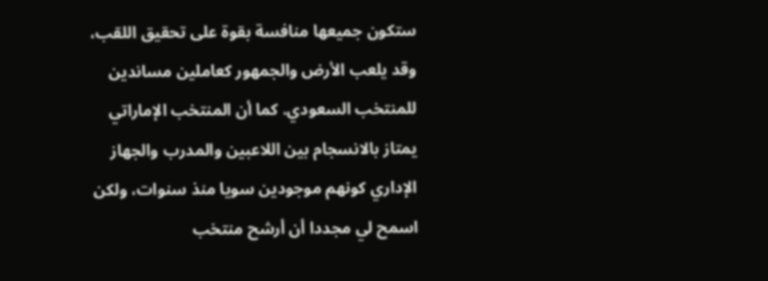ستكون جميعها منافسة بقوة على تحقيق اللقب، وقد يلعب الأرض والجمهور كعاملين مساندين للمنتخب السعودي. كما أن المنتخب الإماراتي يمتاز بالانسجام بين اللاعبين والمدرب والجهاز الإداري كونهم موجودين سويا منذ سنوات، ولكن اسمح لي مجددا أن أرشح منتخب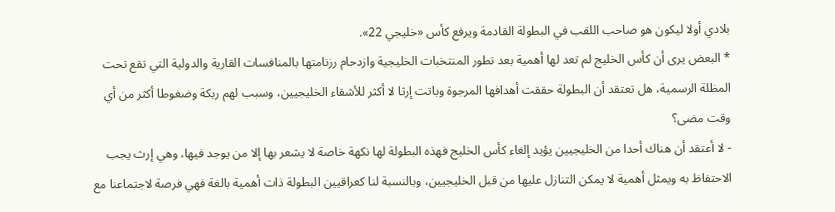بلادي أولا ليكون هو صاحب اللقب في البطولة القادمة ويرفع كأس «خليجي 22».
* البعض يرى أن كأس الخليج لم تعد لها أهمية بعد تطور المنتخبات الخليجية وازدحام رزنامتها بالمنافسات القارية والدولية التي تقع تحت المظلة الرسمية، هل تعتقد أن البطولة حققت أهدافها المرجوة وباتت إرثا لا أكثر للأشقاء الخليجيين، وسبب لهم ربكة وضغوطا أكثر من أي وقت مضى؟
- لا أعتقد أن هناك أحدا من الخليجيين يؤيد إلغاء كأس الخليج فهذه البطولة لها نكهة خاصة لا يشعر بها إلا من يوجد فيها، وهي إرث يجب الاحتفاظ به ويمثل أهمية لا يمكن التنازل عليها من قبل الخليجيين، وبالنسبة لنا كعراقيين البطولة ذات أهمية بالغة فهي فرصة لاجتماعنا مع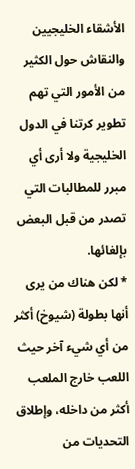الأشقاء الخليجيين والنقاش حول الكثير من الأمور التي تهم تطوير كرتنا في الدول الخليجية ولا أرى أي مبرر للمطالبات التي تصدر من قبل البعض بإلغائها.
* لكن هناك من يرى أنها بطولة (شيوخ) أكثر من أي شيء آخر حيث اللعب خارج الملعب أكثر من داخله، وإطلاق التحديات من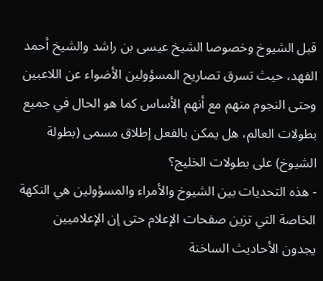قبل الشيوخ وخصوصا الشيخ عيسى بن راشد والشيخ أحمد الفهد، حيث تسرق تصاريح المسؤولين الأضواء عن اللاعبين وحتى النجوم منهم مع أنهم الأساس كما هو الحال في جميع بطولات العالم، هل يمكن بالفعل إطلاق مسمى (بطولة الشيوخ) على بطولات الخليج؟
- هذه التحديات بين الشيوخ والأمراء والمسؤولين هي النكهة الخاصة التي تزين صفحات الإعلام حتى إن الإعلاميين يجدون الأحاديث الساخنة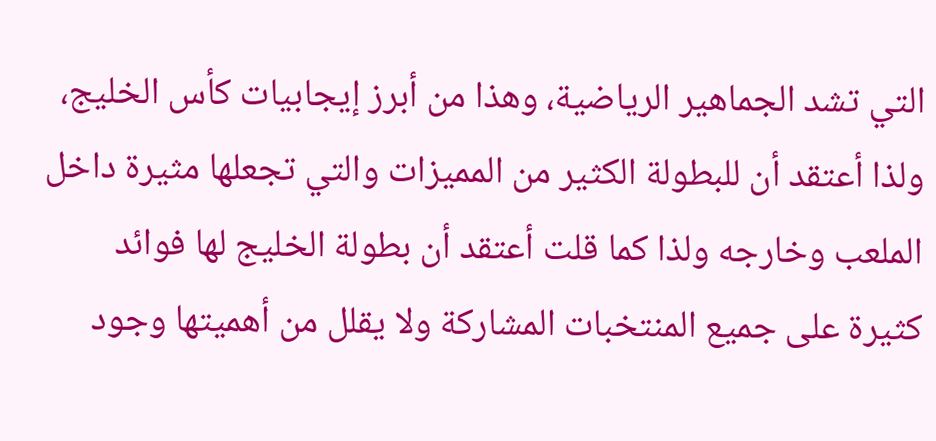التي تشد الجماهير الرياضية، وهذا من أبرز إيجابيات كأس الخليج، ولذا أعتقد أن للبطولة الكثير من المميزات والتي تجعلها مثيرة داخل الملعب وخارجه ولذا كما قلت أعتقد أن بطولة الخليج لها فوائد كثيرة على جميع المنتخبات المشاركة ولا يقلل من أهميتها وجود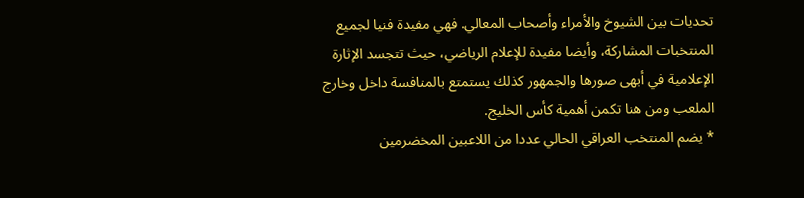تحديات بين الشيوخ والأمراء وأصحاب المعالي. فهي مفيدة فنيا لجميع المنتخبات المشاركة، وأيضا مفيدة للإعلام الرياضي، حيث تتجسد الإثارة الإعلامية في أبهى صورها والجمهور كذلك يستمتع بالمنافسة داخل وخارج الملعب ومن هنا تكمن أهمية كأس الخليج.
* يضم المنتخب العراقي الحالي عددا من اللاعبين المخضرمين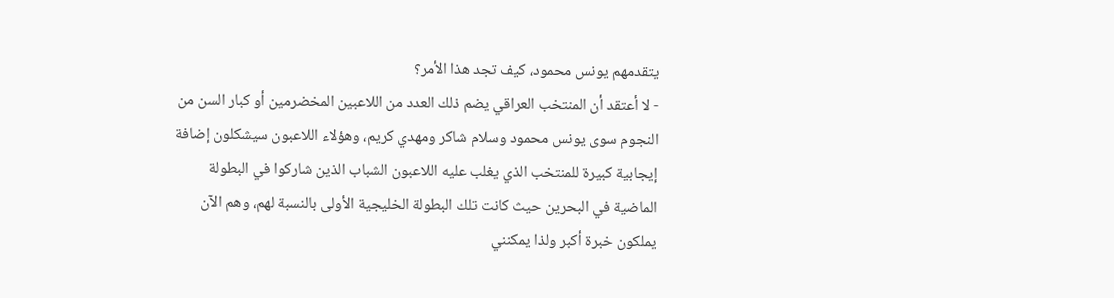يتقدمهم يونس محمود، كيف تجد هذا الأمر؟
- لا أعتقد أن المنتخب العراقي يضم ذلك العدد من اللاعبين المخضرمين أو كبار السن من النجوم سوى يونس محمود وسلام شاكر ومهدي كريم، وهؤلاء اللاعبون سيشكلون إضافة إيجابية كبيرة للمنتخب الذي يغلب عليه اللاعبون الشباب الذين شاركوا في البطولة الماضية في البحرين حيث كانت تلك البطولة الخليجية الأولى بالنسبة لهم، وهم الآن يملكون خبرة أكبر ولذا يمكنني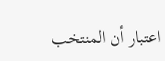اعتبار أن المنتخب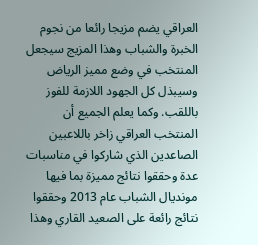العراقي يضم مزيجا رائعا من نجوم الخبرة والشباب وهذا المزيج سيجعل المنتخب في وضع مميز الرياض وسيبذل كل الجهود اللازمة للفوز باللقب. وكما يعلم الجميع أن المنتخب العراقي زاخر باللاعبين الصاعدين الذي شاركوا في مناسبات عدة وحققوا نتائج مميزة بما فيها مونديال الشباب عام 2013 وحققوا نتائج رائعة على الصعيد القاري وهذا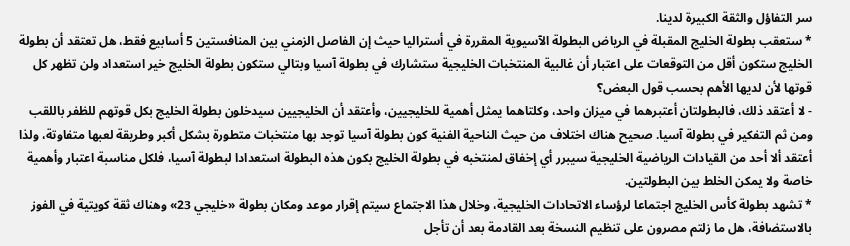سر التفاؤل والثقة الكبيرة لدينا.
* ستعقب بطولة الخليج المقبلة في الرياض البطولة الآسيوية المقررة في أستراليا حيث إن الفاصل الزمني بين المنافستين 5 أسابيع فقط، هل تعتقد أن بطولة الخليج ستكون أقل من التوقعات على اعتبار أن غالبية المنتخبات الخليجية ستشارك في بطولة آسيا وبتالي ستكون بطولة الخليج خير استعداد ولن تظهر كل قوتها لأن لديها الأهم بحسب قول البعض؟
- لا أعتقد ذلك، فالبطولتان أعتبرهما في ميزان واحد، وكلتاهما يمثل أهمية للخليجيين، وأعتقد أن الخليجيين سيدخلون بطولة الخليج بكل قوتهم للظفر باللقب ومن ثم التفكير في بطولة آسيا. صحيح هناك اختلاف من حيث الناحية الفنية كون بطولة آسيا توجد بها منتخبات متطورة بشكل أكبر وطريقة لعبها متفاوتة، ولذا أعتقد ألا أحد من القيادات الرياضية الخليجية سيبرر أي إخفاق لمنتخبه في بطولة الخليج بكون هذه البطولة استعدادا لبطولة آسيا، فلكل مناسبة اعتبار وأهمية خاصة ولا يمكن الخلط بين البطولتين.
* تشهد بطولة كأس الخليج اجتماعا لرؤساء الاتحادات الخليجية، وخلال هذا الاجتماع سيتم إقرار موعد ومكان بطولة «خليجي 23» وهناك ثقة كويتية في الفوز بالاستضافة، هل ما زلتم مصرون على تنظيم النسخة بعد القادمة بعد أن تأجل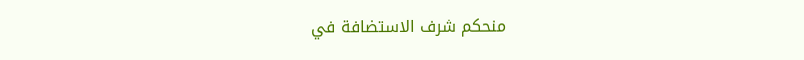منحكم شرف الاستضافة في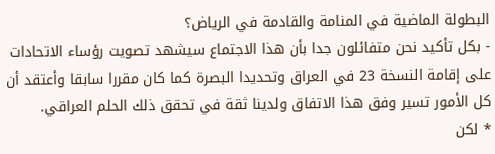البطولة الماضية في المنامة والقادمة في الرياض؟
- بكل تأكيد نحن متفائلون جدا بأن هذا الاجتماع سيشهد تصويت رؤساء الاتحادات على إقامة النسخة 23 في العراق وتحديدا البصرة كما كان مقررا سابقا وأعتقد أن كل الأمور تسير وفق هذا الاتفاق ولدينا ثقة في تحقق ذلك الحلم العراقي.
* لكن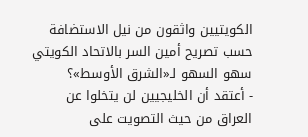الكويتيين واثقون من نيل الاستضافة حسب تصريح أمين السر بالاتحاد الكويتي سهو السهو لـ«الشرق الأوسط»؟
- أعتقد أن الخليجيين لن يتخلوا عن العراق من حيث التصويت على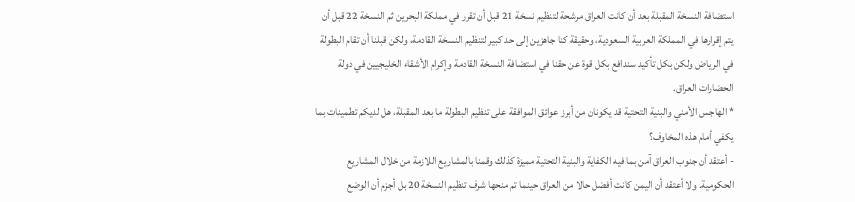استضافة النسخة المقبلة بعد أن كانت العراق مرشحة لتنظيم نسخة 21 قبل أن تقرر في مملكة البحرين ثم النسخة 22 قبل أن يتم إقرارها في المملكة العربية السعودية، وحقيقة كنا جاهزين إلى حد كبير لتنظيم النسخة القادمة، ولكن قبلنا أن تقام البطولة في الرياض ولكن بكل تأكيد سندافع بكل قوة عن حقنا في استضافة النسخة القادمة وإكرام الأشقاء الخليجيين في دولة الحضارات العراق.
* الهاجس الأمني والبنية التحتية قد يكونان من أبرز عوائق الموافقة على تنظيم البطولة ما بعد المقبلة، هل لديكم تطمينات بما يكفي أمام هذه المخاوف؟
- أعتقد أن جنوب العراق آمن بما فيه الكفاية والبنية التحتية مميزة كذلك وقمنا بالمشاريع اللازمة من خلال المشاريع الحكومية. ولا أعتقد أن اليمن كانت أفضل حالا من العراق حينما تم منحها شرف تنظيم النسخة 20 بل أجزم أن الوضع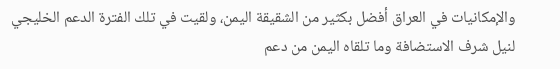والإمكانيات في العراق أفضل بكثير من الشقيقة اليمن، ولقيت في تلك الفترة الدعم الخليجي لنيل شرف الاستضافة وما تلقاه اليمن من دعم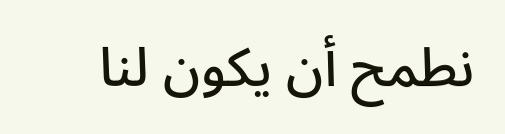نطمح أن يكون لنا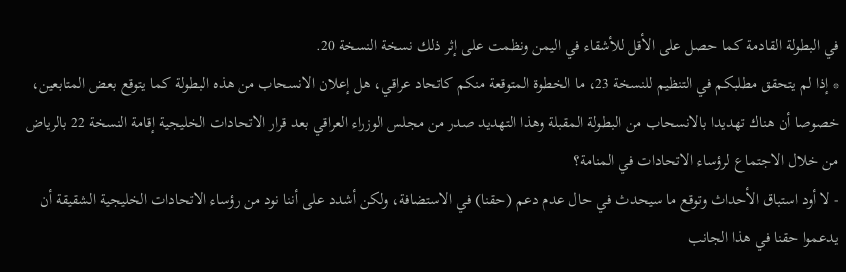في البطولة القادمة كما حصل على الأقل للأشقاء في اليمن ونظمت على إثر ذلك نسخة النسخة 20.
* إذا لم يتحقق مطلبكم في التنظيم للنسخة 23، ما الخطوة المتوقعة منكم كاتحاد عراقي، هل إعلان الانسحاب من هذه البطولة كما يتوقع بعض المتابعين، خصوصا أن هناك تهديدا بالانسحاب من البطولة المقبلة وهذا التهديد صدر من مجلس الوزراء العراقي بعد قرار الاتحادات الخليجية إقامة النسخة 22 بالرياض من خلال الاجتماع لرؤساء الاتحادات في المنامة؟
- لا أود استباق الأحداث وتوقع ما سيحدث في حال عدم دعم (حقنا) في الاستضافة، ولكن أشدد على أننا نود من رؤساء الاتحادات الخليجية الشقيقة أن يدعموا حقنا في هذا الجانب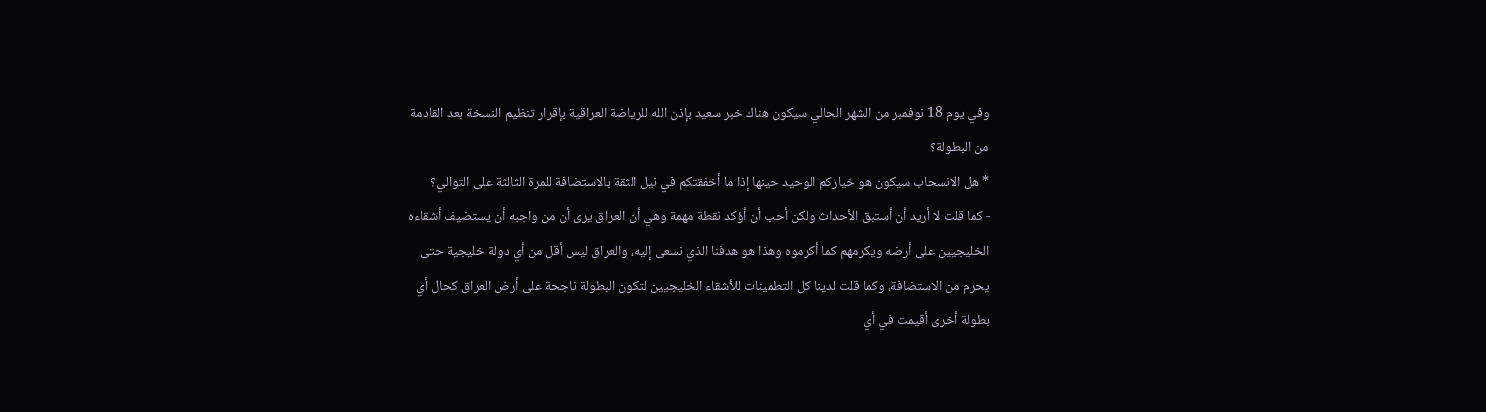وفي يوم 18 نوفمبر من الشهر الحالي سيكون هناك خبر سعيد بإذن الله للرياضة العراقية بإقرار تنظيم النسخة بعد القادمة من البطولة؟
* هل الانسحاب سيكون هو خياركم الوحيد حينها إذا ما أخفقتكم في نيل الثقة بالاستضافة للمرة الثالثة على التوالي؟
- كما قلت لا أريد أن أستبق الأحداث ولكن أحب أن أؤكد نقطة مهمة وهي أن العراق يرى أن من واجبه أن يستضيف أشقاءه الخليجيين على أرضه ويكرمهم كما أكرموه وهذا هو هدفنا الذي نسعى إليه، والعراق ليس أقل من أي دولة خليجية حتى يحرم من الاستضافة، وكما قلت لدينا كل التطمينات للأشقاء الخليجيين لتكون البطولة ناجحة على أرض العراق كحال أي بطولة أخرى أقيمت في أي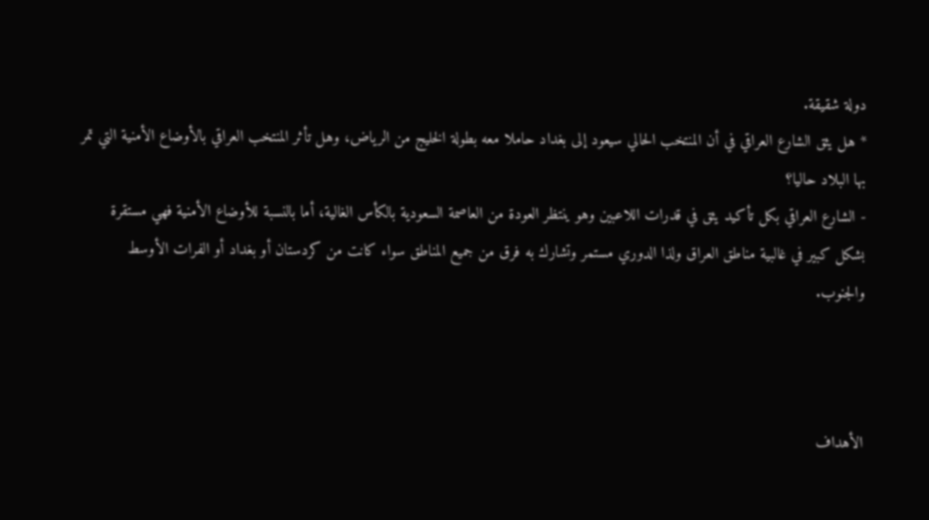دولة شقيقة.
* هل يثق الشارع العراقي في أن المنتخب الحالي سيعود إلى بغداد حاملا معه بطولة الخليج من الرياض، وهل تأثر المنتخب العراقي بالأوضاع الأمنية التي تمر بها البلاد حاليا؟
- الشارع العراقي بكل تأكيد يثق في قدرات اللاعبين وهو ينتظر العودة من العاصمة السعودية بالكأس الغالية، أما بالنسبة للأوضاع الأمنية فهي مستقرة بشكل كبير في غالبية مناطق العراق ولذا الدوري مستمر وتشارك به فرق من جميع المناطق سواء كانت من كردستان أو بغداد أو الفرات الأوسط والجنوب.



الأهداف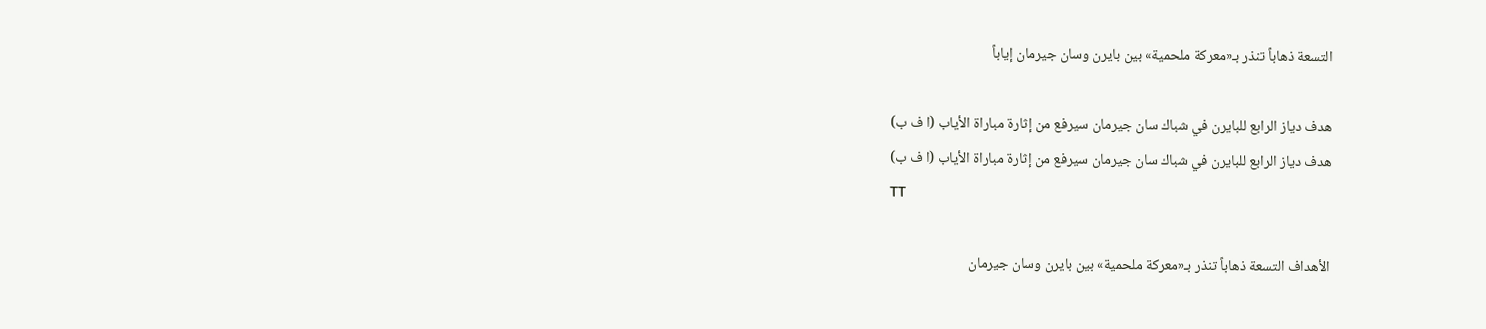التسعة ذهاباً تنذر بـ«معركة ملحمية» بين بايرن وسان جيرمان إياباً

هدف دياز الرابع للبايرن في شباك سان جيرمان سيرفع من إثارة مباراة الأياب (ا ف ب)
هدف دياز الرابع للبايرن في شباك سان جيرمان سيرفع من إثارة مباراة الأياب (ا ف ب)
TT

الأهداف التسعة ذهاباً تنذر بـ«معركة ملحمية» بين بايرن وسان جيرمان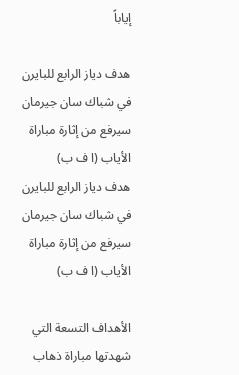إياباً

هدف دياز الرابع للبايرن في شباك سان جيرمان سيرفع من إثارة مباراة الأياب (ا ف ب)
هدف دياز الرابع للبايرن في شباك سان جيرمان سيرفع من إثارة مباراة الأياب (ا ف ب)

الأهداف التسعة التي شهدتها مباراة ذهاب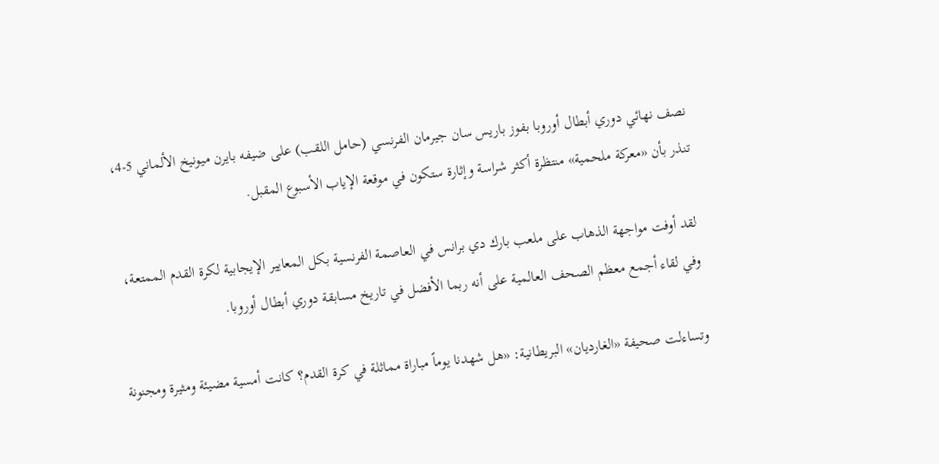نصف نهائي دوري أبطال أوروبا بفوز باريس سان جيرمان الفرنسي (حامل اللقب) على ضيفه بايرن ميونيخ الألماني 5-4، تنذر بأن «معركة ملحمية» منتظرة أكثر شراسة وإثارة ستكون في موقعة الإياب الأسبوع المقبل.

لقد أوفت مواجهة الذهاب على ملعب بارك دي برانس في العاصمة الفرنسية بكل المعايير الإيجابية لكرة القدم الممتعة، وفي لقاء أجمع معظم الصحف العالمية على أنه ربما الأفضل في تاريخ مسابقة دوري أبطال أوروبا.

وتساءلت صحيفة «الغارديان» البريطانية: «هل شهدنا يوماً مباراة مماثلة في كرة القدم؟ كانت أمسية مضيئة ومثيرة ومجنونة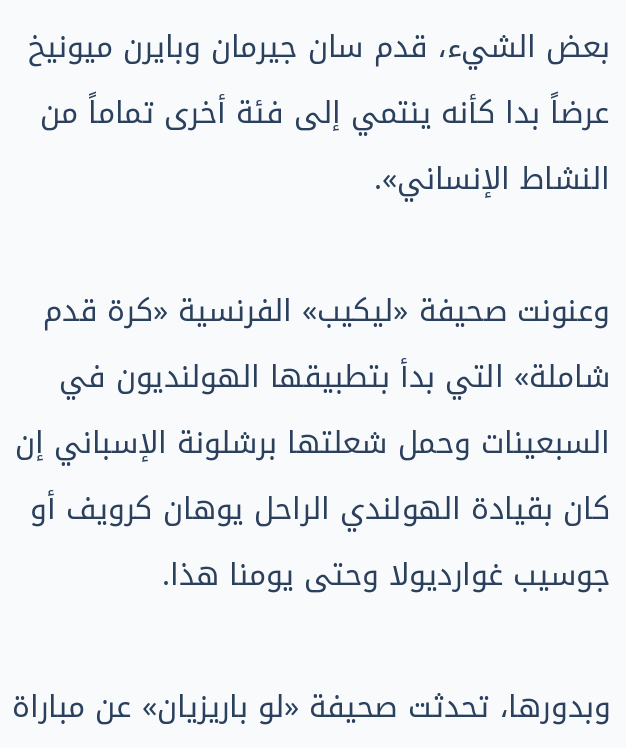بعض الشيء، قدم سان جيرمان وبايرن ميونيخ عرضاً بدا كأنه ينتمي إلى فئة أخرى تماماً من النشاط الإنساني».

وعنونت صحيفة «ليكيب» الفرنسية «كرة قدم شاملة» التي بدأ بتطبيقها الهولنديون في السبعينات وحمل شعلتها برشلونة الإسباني إن كان بقيادة الهولندي الراحل يوهان كرويف أو جوسيب غوارديولا وحتى يومنا هذا.

وبدورها، تحدثت صحيفة «لو باريزيان» عن مباراة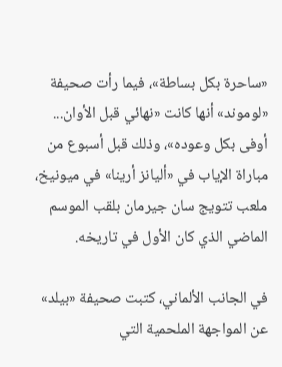«ساحرة بكل بساطة»، فيما رأت صحيفة «لوموند» أنها كانت «نهائي قبل الأوان... أوفى بكل وعوده»، وذلك قبل أسبوع من مباراة الإياب في «أليانز أرينا» في ميونيخ، ملعب تتويج سان جيرمان بلقب الموسم الماضي الذي كان الأول في تاريخه.

في الجانب الألماني، كتبت صحيفة «بيلد» عن المواجهة الملحمية التي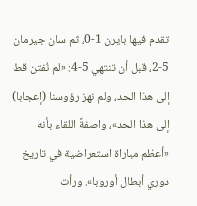تقدم فيها بايرن 1-0، ثم سان جيرمان 5-2، قبل أن تنتهي 5-4: «لم نُفتن قط إلى هذا الحد، ولم نهز رؤوسنا (إعجابا) إلى هذا الحد»، واصفةً اللقاء بأنه «أعظم مباراة استعراضية في تاريخ دوري أبطال أوروبا». ورأت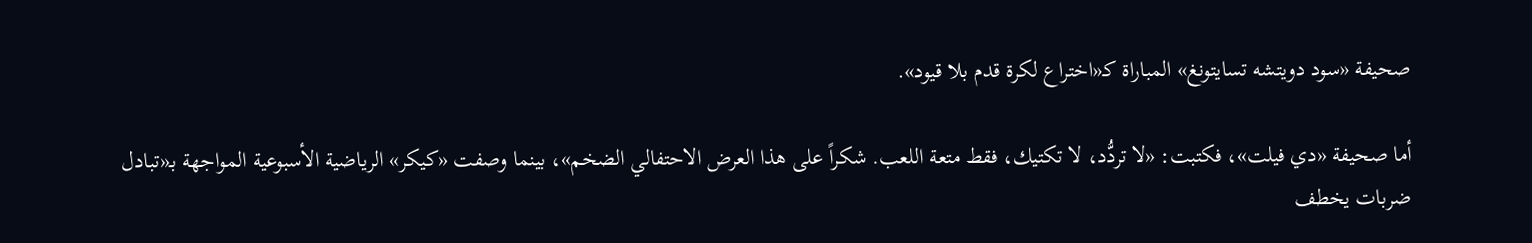صحيفة «سود دويتشه تسايتونغ» المباراة كـ«اختراع لكرة قدم بلا قيود».

أما صحيفة «دي فيلت»، فكتبت: «لا تردُّد، لا تكتيك، فقط متعة اللعب. شكراً على هذا العرض الاحتفالي الضخم»، بينما وصفت «كيكر» الرياضية الأسبوعية المواجهة بـ«تبادل ضربات يخطف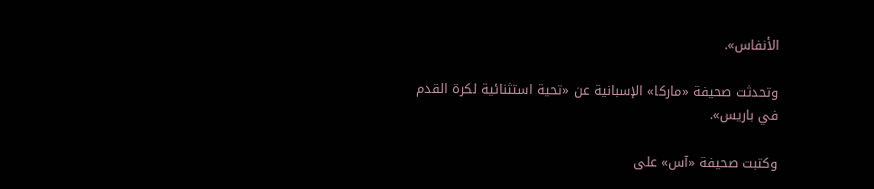الأنفاس».

وتحدثت صحيفة «ماركا» الإسبانية عن «تحية استثنائية لكرة القدم في باريس».

وكتبت صحيفة «آس» على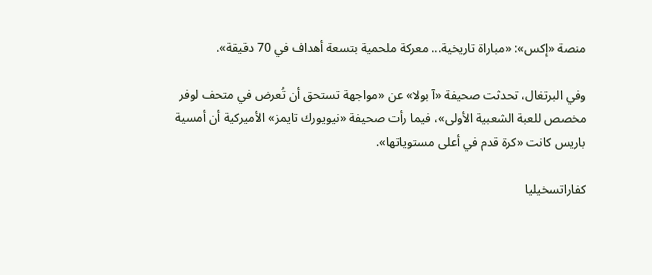منصة «إكس»: «مباراة تاريخية... معركة ملحمية بتسعة أهداف في 70 دقيقة».

وفي البرتغال، تحدثت صحيفة «آ بولا» عن «مواجهة تستحق أن تُعرض في متحف لوفر مخصص للعبة الشعبية الأولى»، فيما رأت صحيفة «نيويورك تايمز» الأميركية أن أمسية باريس كانت «كرة قدم في أعلى مستوياتها».

كفاراتسخيليا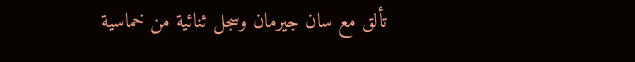تألق مع سان جيرمان وسجل ثنائية من خماسية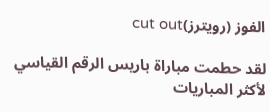الفوز (رويترز)cut out

لقد حطمت مباراة باريس الرقم القياسي لأكثر المباريات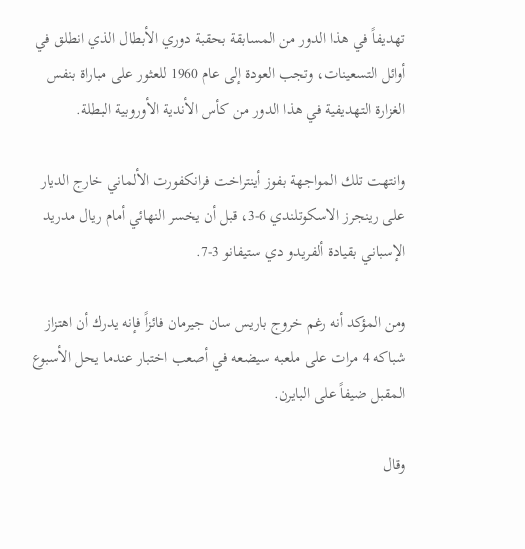تهديفاً في هذا الدور من المسابقة بحقبة دوري الأبطال الذي انطلق في أوائل التسعينات، وتجب العودة إلى عام 1960 للعثور على مباراة بنفس الغزارة التهديفية في هذا الدور من كأس الأندية الأوروبية البطلة.

وانتهت تلك المواجهة بفوز أينتراخت فرانكفورت الألماني خارج الديار على رينجرز الاسكوتلندي 6-3، قبل أن يخسر النهائي أمام ريال مدريد الإسباني بقيادة ألفريدو دي ستيفانو 3-7.

ومن المؤكد أنه رغم خروج باريس سان جيرمان فائزاً فإنه يدرك أن اهتزاز شباكه 4 مرات على ملعبه سيضعه في أصعب اختبار عندما يحل الأسبوع المقبل ضيفاً على البايرن.

وقال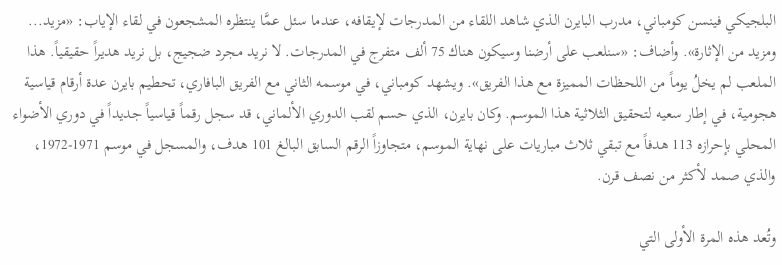البلجيكي فينسن كومباني، مدرب البايرن الذي شاهد اللقاء من المدرجات لإيقافه، عندما سئل عمَّا ينتظره المشجعون في لقاء الإياب: «مزيد... ومزيد من الإثارة». وأضاف: «سنلعب على أرضنا وسيكون هناك 75 ألف متفرج في المدرجات. لا نريد مجرد ضجيج، بل نريد هديراً حقيقياً. هذا الملعب لم يخلُ يوماً من اللحظات المميزة مع هذا الفريق». ويشهد كومباني، في موسمه الثاني مع الفريق البافاري، تحطيم بايرن عدة أرقام قياسية هجومية، في إطار سعيه لتحقيق الثلاثية هذا الموسم. وكان بايرن، الذي حسم لقب الدوري الألماني، قد سجل رقماً قياسياً جديداً في دوري الأضواء المحلي بإحرازه 113 هدفاً مع تبقي ثلاث مباريات على نهاية الموسم، متجاوزاً الرقم السابق البالغ 101 هدف، والمسجل في موسم 1971-1972، والذي صمد لأكثر من نصف قرن.

وتُعد هذه المرة الأولى التي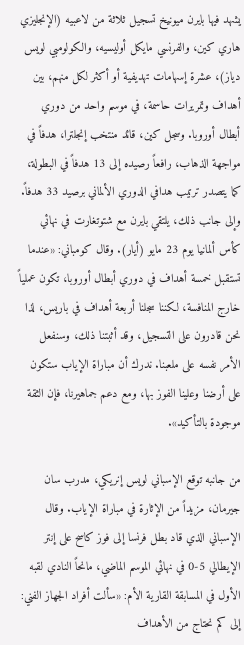يشهد فيها بايرن ميونيخ تسجيل ثلاثة من لاعبيه (الإنجليزي هاري كين، والفرنسي مايكل أوليسيه، والكولومبي لويس دياز)، عشرة إسهامات تهديفية أو أكثر لكل منهم، بين أهداف وتمريرات حاسمة، في موسم واحد من دوري أبطال أوروبا. وسجل كين، قائد منتخب إنجلترا، هدفاً في مواجهة الذهاب، رافعاً رصيده إلى 13 هدفاً في البطولة، كما يتصدر ترتيب هدافي الدوري الألماني برصيد 33 هدفاً. وإلى جانب ذلك، يلتقي بايرن مع شتوتغارت في نهائي كأس ألمانيا يوم 23 مايو (أيار). وقال كومباني: «عندما تستقبل خمسة أهداف في دوري أبطال أوروبا، تكون عملياً خارج المنافسة، لكننا سجلنا أربعة أهداف في باريس، لذا نحن قادرون على التسجيل، وقد أثبتنا ذلك، وسنفعل الأمر نفسه على ملعبنا. ندرك أن مباراة الإياب ستكون على أرضنا وعلينا الفوز بها، ومع دعم جماهيرنا، فإن الثقة موجودة بالتأكيد».

من جانبه توقع الإسباني لويس إنريكي، مدرب سان جيرمان، مزيداً من الإثارة في مباراة الإياب. وقال الإسباني الذي قاد بطل فرنسا إلى فوز كاسح على إنتر الإيطالي 5-0 في نهائي الموسم الماضي، مانحاً النادي لقبه الأول في المسابقة القارية الأم: «سألت أفراد الجهاز الفني: إلى كم نحتاج من الأهداف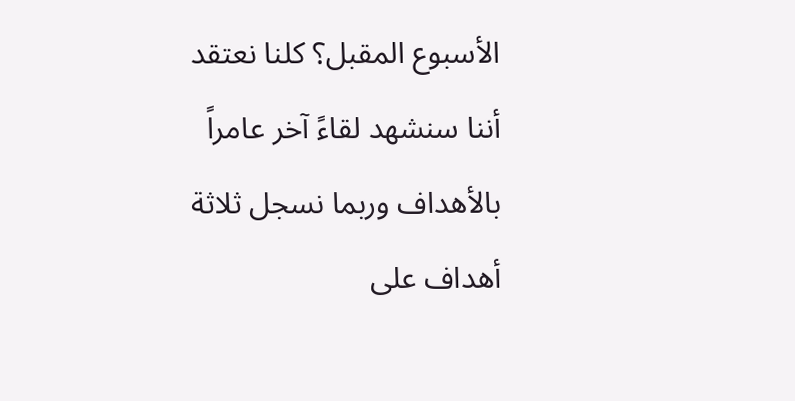الأسبوع المقبل؟ كلنا نعتقد أننا سنشهد لقاءً آخر عامراً بالأهداف وربما نسجل ثلاثة أهداف على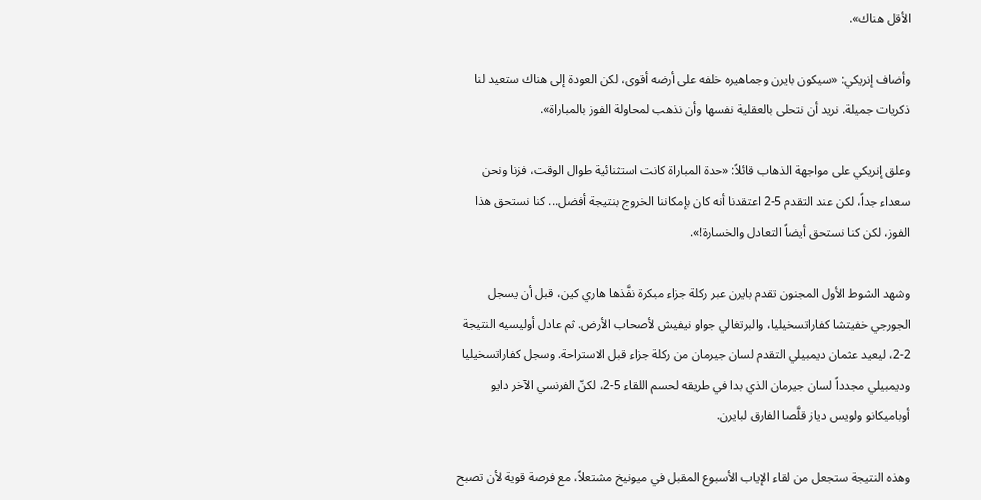الأقل هناك».

وأضاف إنريكي: «سيكون بايرن وجماهيره خلفه على أرضه أقوى، لكن العودة إلى هناك ستعيد لنا ذكريات جميلة. نريد أن نتحلى بالعقلية نفسها وأن نذهب لمحاولة الفوز بالمباراة».

وعلق إنريكي على مواجهة الذهاب قائلاً: «حدة المباراة كانت استثنائية طوال الوقت، فزنا ونحن سعداء جداً، لكن عند التقدم 5-2 اعتقدنا أنه كان بإمكاننا الخروج بنتيجة أفضل... كنا نستحق هذا الفوز، لكن كنا نستحق أيضاً التعادل والخسارة!».

وشهد الشوط الأول المجنون تقدم بايرن عبر ركلة جزاء مبكرة نفَّذها هاري كين، قبل أن يسجل الجورجي خفيتشا كفاراتسخيليا، والبرتغالي جواو نيفيش لأصحاب الأرض. ثم عادل أوليسيه النتيجة 2-2، ليعيد عثمان ديمبيلي التقدم لسان جيرمان من ركلة جزاء قبل الاستراحة. وسجل كفاراتسخيليا وديمبيلي مجدداً لسان جيرمان الذي بدا في طريقه لحسم اللقاء 5-2، لكنّ الفرنسي الآخر دايو أوباميكانو ولويس دياز قلَّصا الفارق لبايرن.

وهذه النتيجة ستجعل من لقاء الإياب الأسبوع المقبل في ميونيخ مشتعلاً، مع فرصة قوية لأن تصبح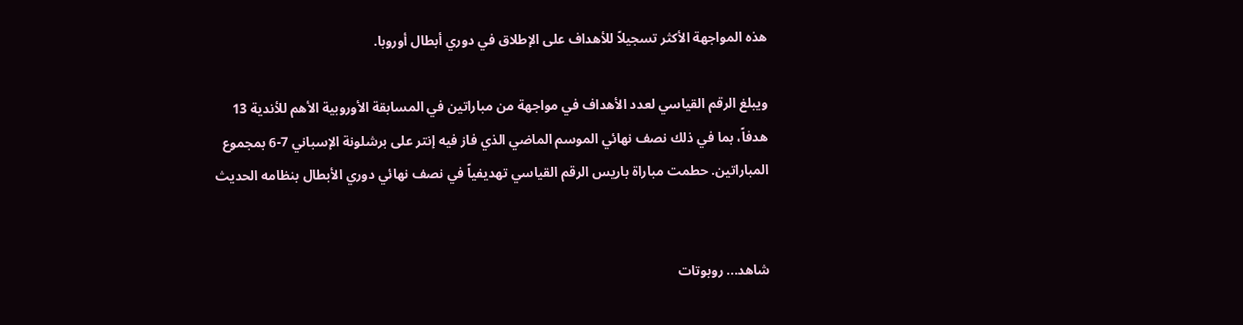هذه المواجهة الأكثر تسجيلاً للأهداف على الإطلاق في دوري أبطال أوروبا.

ويبلغ الرقم القياسي لعدد الأهداف في مواجهة من مباراتين في المسابقة الأوروبية الأهم للأندية 13 هدفاً، بما في ذلك نصف نهائي الموسم الماضي الذي فاز فيه إنتر على برشلونة الإسباني 7-6 بمجموع المباراتين. حطمت مباراة باريس الرقم القياسي تهديفياً في نصف نهائي دوري الأبطال بنظامه الحديث


شاهد... روبوتات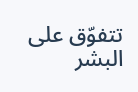تتفوّق على البشر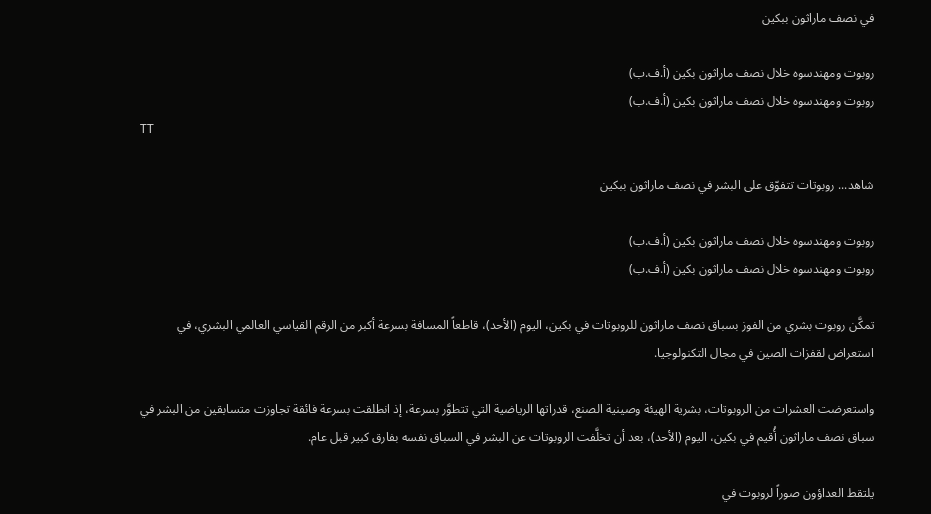في نصف ماراثون ببكين

روبوت ومهندسوه خلال نصف ماراثون بكين (أ.ف.ب)
روبوت ومهندسوه خلال نصف ماراثون بكين (أ.ف.ب)
TT

شاهد... روبوتات تتفوّق على البشر في نصف ماراثون ببكين

روبوت ومهندسوه خلال نصف ماراثون بكين (أ.ف.ب)
روبوت ومهندسوه خلال نصف ماراثون بكين (أ.ف.ب)

تمكَّن روبوت بشري من الفوز بسباق نصف ماراثون للروبوتات في بكين، اليوم (الأحد)، قاطعاً المسافة بسرعة أكبر من الرقم القياسي العالمي البشري، في استعراض لقفزات الصين في مجال التكنولوجيا.

واستعرضت العشرات ‌من الروبوتات، بشرية الهيئة وصينية الصنع، قدراتها الرياضية التي تتطوَّر بسرعة، إذ انطلقت بسرعة فائقة تجاوزت متسابقين من البشر في سباق نصف ماراثون أُقيم في بكين، اليوم (الأحد)، بعد أن تخلَّفت الروبوتات عن البشر في السباق نفسه بفارق كبير قبل عام.

يلتقط العداؤون صوراً لروبوت في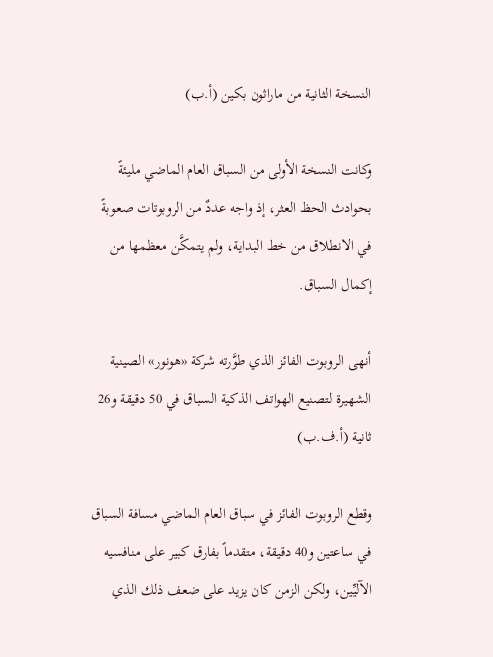النسخة الثانية من ماراثون بكين (أ.ب)

وكانت النسخة الأولى من السباق العام الماضي مليئةً بحوادث الحظ العثر، إذ واجه عددٌ من الروبوتات صعوبةً في الانطلاق من خط البداية، ولم يتمكَّن معظمها ‌من إكمال ‌السباق.

أنهى الروبوت الفائز الذي طوَّرته شركة «هونور» الصينية الشهيرة لتصنيع الهواتف الذكية السباق في 50 دقيقة و26 ثانية (أ.ف.ب)

وقطع الروبوت الفائز في سباق ‌العام الماضي مسافة السباق في ساعتين و40 دقيقة، متقدماً بفارق كبير على منافسيه الآليِّين، ولكن الزمن كان يزيد على ضعف ذلك الذي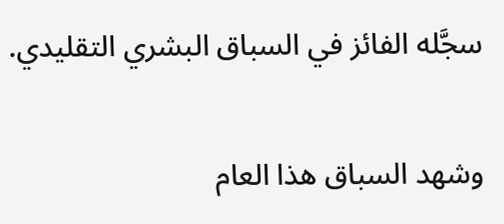سجَّله الفائز في السباق البشري التقليدي.

وشهد السباق هذا العام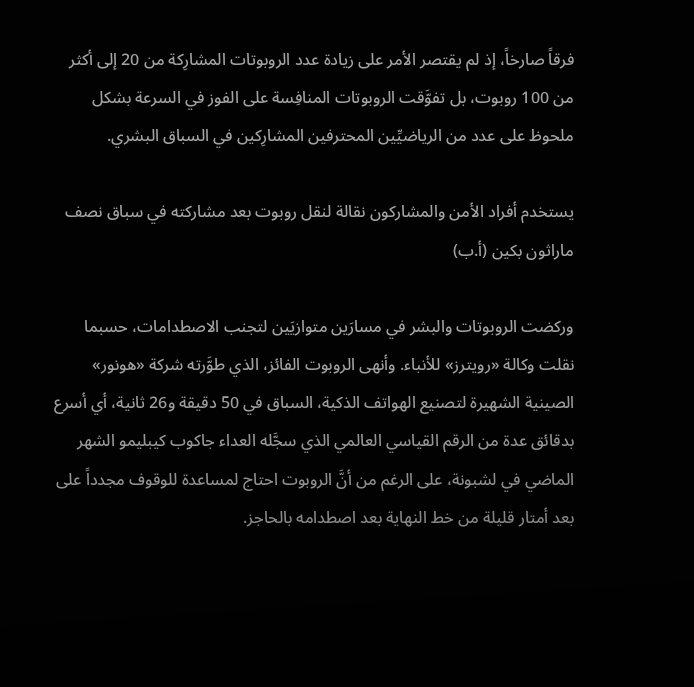فرقاً صارخاً، إذ لم يقتصر الأمر على زيادة عدد الروبوتات المشارِكة من 20 إلى أكثر من 100 روبوت، بل تفوَّقت الروبوتات ‌المنافِسة على الفوز ‌في السرعة بشكل ملحوظ على عدد من الرياضيِّين المحترفين المشارِكين ‌في السباق البشري.

يستخدم أفراد الأمن والمشاركون نقالة لنقل روبوت بعد مشاركته في سباق نصف ماراثون بكين (أ.ب)

وركضت الروبوتات والبشر في مسارَين ‌متوازيَين لتجنب الاصطدامات، حسبما نقلت وكالة «رويترز» للأنباء. وأنهى الروبوت الفائز، الذي طوَّرته شركة «هونور» الصينية الشهيرة لتصنيع الهواتف الذكية، السباق في 50 دقيقة و26 ثانية، أي أسرع بدقائق عدة من الرقم ‌القياسي العالمي الذي سجَّله العداء جاكوب كيبليمو الشهر الماضي في لشبونة، على الرغم من أنَّ الروبوت احتاج لمساعدة للوقوف مجدداً على بعد أمتار قليلة من خط النهاية بعد اصطدامه بالحاجز.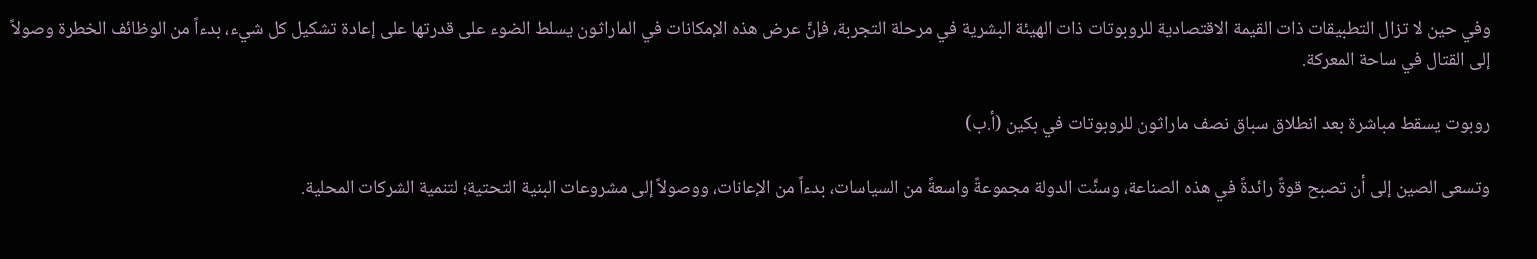وفي حين لا تزال التطبيقات ذات القيمة الاقتصادية للروبوتات ذات الهيئة البشرية في مرحلة التجربة، فإنَّ عرض هذه الإمكانات في الماراثون يسلط الضوء على قدرتها على إعادة تشكيل كل شيء، بدءاً من الوظائف الخطرة وصولاً إلى القتال في ساحة المعركة.

روبوت يسقط مباشرة بعد انطلاق سباق نصف ماراثون للروبوتات في بكين (أ.ب)

وتسعى الصين إلى أن تصبح قوةً رائدةً في هذه الصناعة، وسنَّت الدولة مجموعةً واسعةً من السياسات، بدءاً من الإعانات، ووصولاً إلى مشروعات البنية التحتية؛ لتنمية الشركات المحلية.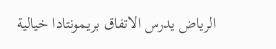الرياض يدرس الاتفاق بريمونتادا خيالية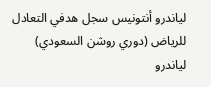لياندرو أنتونيس سجل هدفي التعادل للرياض (دوري روشن السعودي)
لياندرو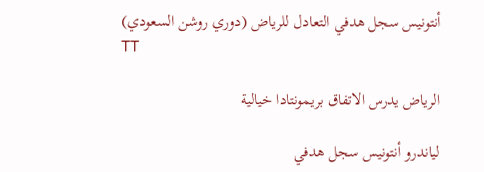أنتونيس سجل هدفي التعادل للرياض (دوري روشن السعودي)
TT

الرياض يدرس الاتفاق بريمونتادا خيالية

لياندرو أنتونيس سجل هدفي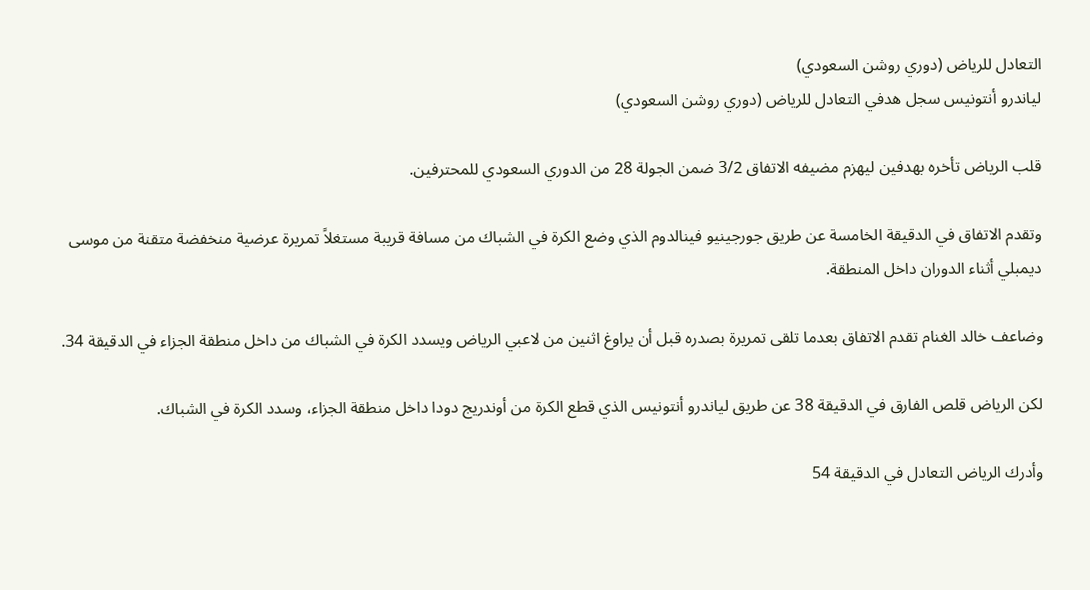التعادل للرياض (دوري روشن السعودي)
لياندرو أنتونيس سجل هدفي التعادل للرياض (دوري روشن السعودي)

قلب الرياض تأخره بهدفين ليهزم مضيفه الاتفاق 3/2 ضمن الجولة 28 من الدوري السعودي للمحترفين.

وتقدم الاتفاق في الدقيقة الخامسة عن طريق جورجينيو فينالدوم الذي وضع الكرة في الشباك من مسافة قريبة مستغلاً تمريرة عرضية منخفضة متقنة من موسى ديمبلي أثناء الدوران داخل المنطقة.

وضاعف خالد الغنام تقدم الاتفاق بعدما تلقى تمريرة بصدره قبل أن يراوغ اثنين من لاعبي الرياض ويسدد الكرة في الشباك من داخل منطقة الجزاء في الدقيقة 34.

لكن الرياض قلص الفارق في الدقيقة 38 عن طريق لياندرو أنتونيس الذي قطع الكرة من أوندريج دودا داخل منطقة الجزاء، وسدد الكرة في الشباك.

وأدرك الرياض التعادل في الدقيقة 54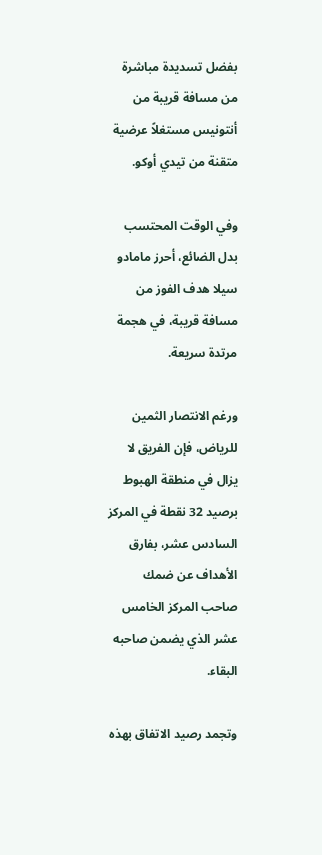بفضل تسديدة مباشرة من مسافة قريبة من أنتونيس مستغلاً عرضية متقنة من تيدي أوكو.

وفي الوقت المحتسب بدل الضائع، أحرز مامادو سيلا هدف الفوز من مسافة قريبة، في هجمة مرتدة سريعة.

ورغم الانتصار الثمين للرياض، فإن الفريق لا يزال في منطقة الهبوط برصيد 32 نقطة في المركز السادس عشر، بفارق الأهداف عن ضمك صاحب المركز الخامس عشر الذي يضمن صاحبه البقاء.

وتجمد رصيد الاتفاق بهذه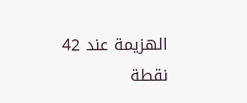الهزيمة عند 42 نقطة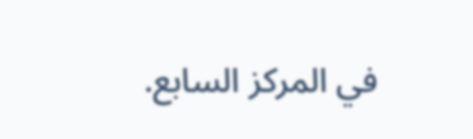في المركز السابع.